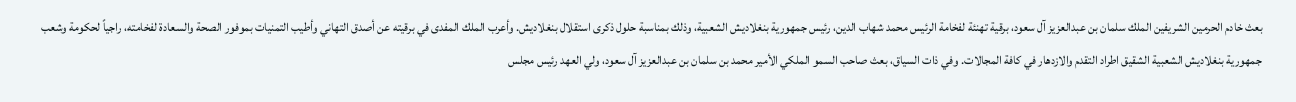بعث خادم الحرمين الشريفين الملك سلمان بن عبدالعزيز آل سعود، برقية تهنئة لفخامة الرئيس محمد شهاب الدين، رئيس جمهورية بنغلاديش الشعبية، وذلك بمناسبة حلول ذكرى استقلال بنغلاديش. وأعرب الملك المفدى في برقيته عن أصدق التهاني وأطيب التمنيات بموفور الصحة والسعادة لفخامته، راجياً لحكومة وشعب جمهورية بنغلاديش الشعبية الشقيق اطراد التقدم والازدهار في كافة المجالات. وفي ذات السياق، بعث صاحب السمو الملكي الأمير محمد بن سلمان بن عبدالعزيز آل سعود، ولي العهد رئيس مجلس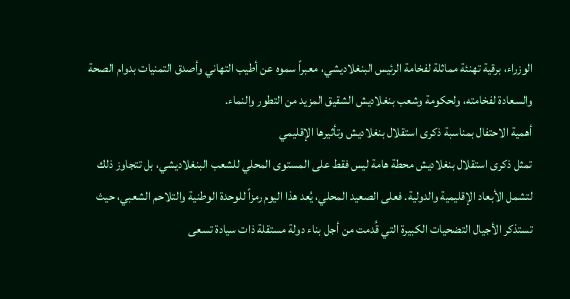الوزراء، برقية تهنئة مماثلة لفخامة الرئيس البنغلاديشي، معبراً سموه عن أطيب التهاني وأصدق التمنيات بدوام الصحة والسعادة لفخامته، ولحكومة وشعب بنغلاديش الشقيق المزيد من التطور والنماء.
أهمية الاحتفال بمناسبة ذكرى استقلال بنغلاديش وتأثيرها الإقليمي
تمثل ذكرى استقلال بنغلاديش محطة هامة ليس فقط على المستوى المحلي للشعب البنغلاديشي، بل تتجاوز ذلك لتشمل الأبعاد الإقليمية والدولية. فعلى الصعيد المحلي، يُعد هذا اليوم رمزاً للوحدة الوطنية والتلاحم الشعبي، حيث تستذكر الأجيال التضحيات الكبيرة التي قُدمت من أجل بناء دولة مستقلة ذات سيادة تسعى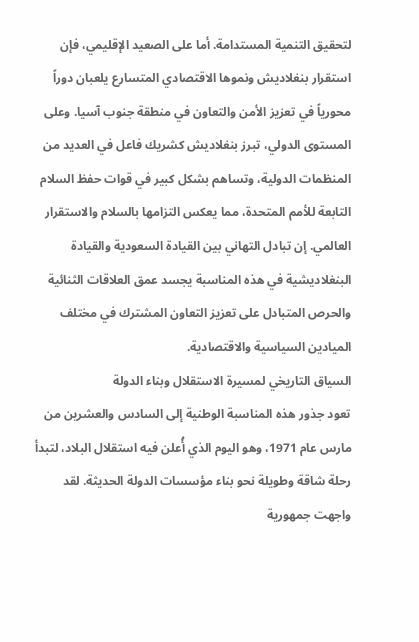لتحقيق التنمية المستدامة. أما على الصعيد الإقليمي، فإن استقرار بنغلاديش ونموها الاقتصادي المتسارع يلعبان دوراً محورياً في تعزيز الأمن والتعاون في منطقة جنوب آسيا. وعلى المستوى الدولي، تبرز بنغلاديش كشريك فاعل في العديد من المنظمات الدولية، وتساهم بشكل كبير في قوات حفظ السلام التابعة للأمم المتحدة، مما يعكس التزامها بالسلام والاستقرار العالمي. إن تبادل التهاني بين القيادة السعودية والقيادة البنغلاديشية في هذه المناسبة يجسد عمق العلاقات الثنائية والحرص المتبادل على تعزيز التعاون المشترك في مختلف الميادين السياسية والاقتصادية.
السياق التاريخي لمسيرة الاستقلال وبناء الدولة
تعود جذور هذه المناسبة الوطنية إلى السادس والعشرين من مارس عام 1971، وهو اليوم الذي أُعلن فيه استقلال البلاد، لتبدأ رحلة شاقة وطويلة نحو بناء مؤسسات الدولة الحديثة. لقد واجهت جمهورية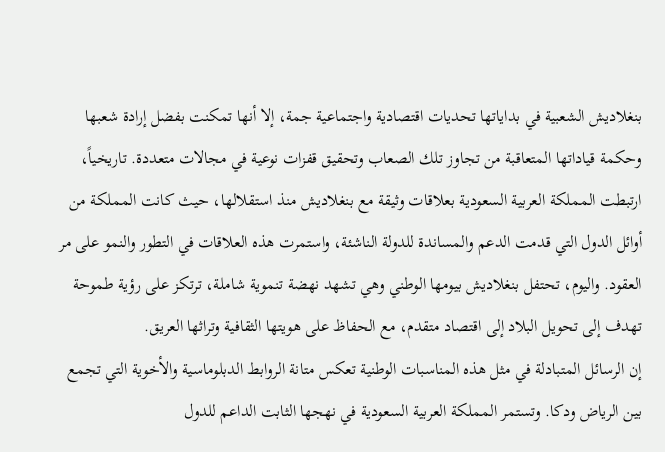بنغلاديش الشعبية في بداياتها تحديات اقتصادية واجتماعية جمة، إلا أنها تمكنت بفضل إرادة شعبها وحكمة قياداتها المتعاقبة من تجاوز تلك الصعاب وتحقيق قفزات نوعية في مجالات متعددة. تاريخياً، ارتبطت المملكة العربية السعودية بعلاقات وثيقة مع بنغلاديش منذ استقلالها، حيث كانت المملكة من أوائل الدول التي قدمت الدعم والمساندة للدولة الناشئة، واستمرت هذه العلاقات في التطور والنمو على مر العقود. واليوم، تحتفل بنغلاديش بيومها الوطني وهي تشهد نهضة تنموية شاملة، ترتكز على رؤية طموحة تهدف إلى تحويل البلاد إلى اقتصاد متقدم، مع الحفاظ على هويتها الثقافية وتراثها العريق.
إن الرسائل المتبادلة في مثل هذه المناسبات الوطنية تعكس متانة الروابط الدبلوماسية والأخوية التي تجمع بين الرياض ودكا. وتستمر المملكة العربية السعودية في نهجها الثابت الداعم للدول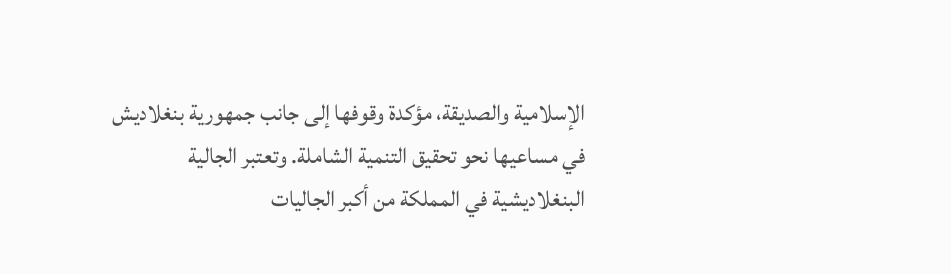الإسلامية والصديقة، مؤكدة وقوفها إلى جانب جمهورية بنغلاديش في مساعيها نحو تحقيق التنمية الشاملة. وتعتبر الجالية البنغلاديشية في المملكة من أكبر الجاليات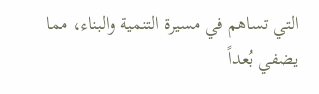التي تساهم في مسيرة التنمية والبناء، مما يضفي بُعداً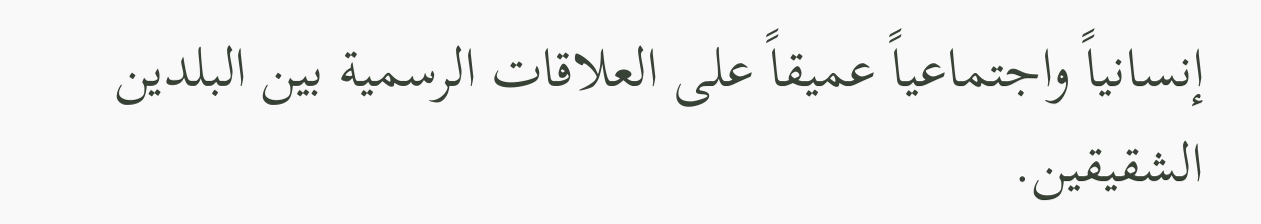إنسانياً واجتماعياً عميقاً على العلاقات الرسمية بين البلدين الشقيقين.